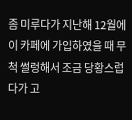좀 미루다가 지난해 12월에 이 카페에 가입하였을 때 무척 썰렁해서 조금 당황스럽다가 고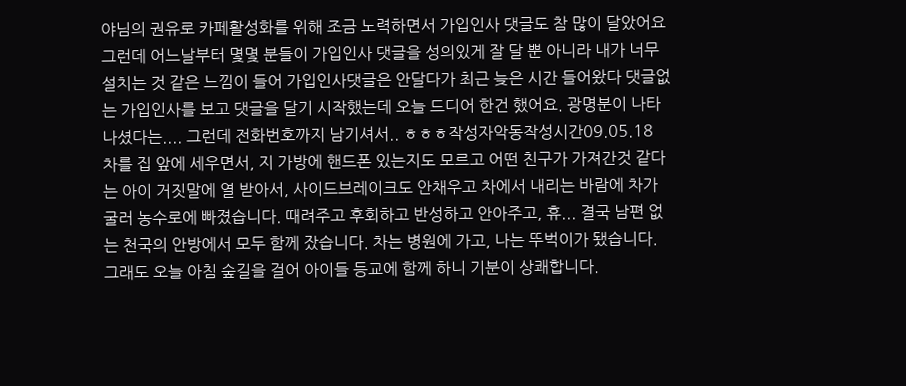야님의 권유로 카페활성화를 위해 조금 노력하면서 가입인사 댓글도 참 많이 달았어요 그런데 어느날부터 몇몇 분들이 가입인사 댓글을 성의있게 잘 달 뿐 아니라 내가 너무 설치는 것 같은 느낌이 들어 가입인사댓글은 안달다가 최근 늦은 시간 들어왔다 댓글없는 가입인사를 보고 댓글을 달기 시작했는데 오늘 드디어 한건 했어요. 광명분이 나타나셨다는.... 그런데 전화번호까지 남기셔서.. ㅎㅎㅎ작성자악동작성시간09.05.18
차를 집 앞에 세우면서, 지 가방에 핸드폰 있는지도 모르고 어떤 친구가 가져간것 같다는 아이 거짓말에 열 받아서, 사이드브레이크도 안채우고 차에서 내리는 바람에 차가 굴러 농수로에 빠졌습니다. 때려주고 후회하고 반성하고 안아주고, 휴... 결국 남편 없는 천국의 안방에서 모두 함께 잤습니다. 차는 병원에 가고, 나는 뚜벅이가 됐습니다. 그래도 오늘 아침 숲길을 걸어 아이들 등교에 함께 하니 기분이 상쾌합니다.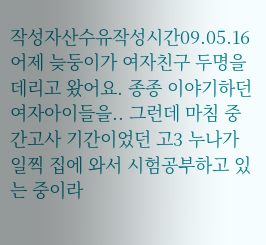작성자산수유작성시간09.05.16
어제 늦둥이가 여자친구 두명을 데리고 왔어요. 종종 이야기하던 여자아이들을.. 그런데 마침 중간고사 기간이었던 고3 누나가 일찍 집에 와서 시험공부하고 있는 중이라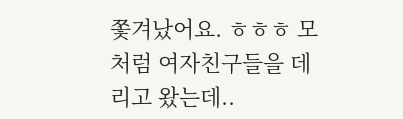쫓겨났어요. ㅎㅎㅎ 모처럼 여자친구들을 데리고 왔는데..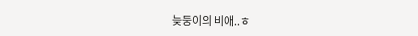늦둥이의 비애..ㅎ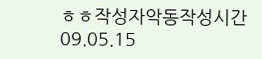ㅎㅎ작성자악동작성시간09.05.15